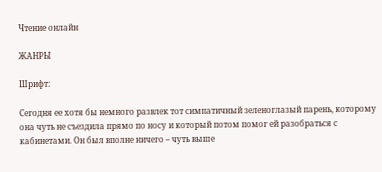Чтение онлайн

ЖАНРЫ

Шрифт:

Сегодня ее хотя бы немного развлек тот симпатичный зеленоглазый парень, которому она чуть не съездила прямо по носу и который потом помог ей разобраться с кабинетами. Он был вполне ничего – чуть выше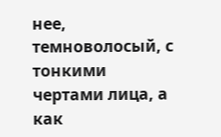нее, темноволосый, с тонкими чертами лица, а как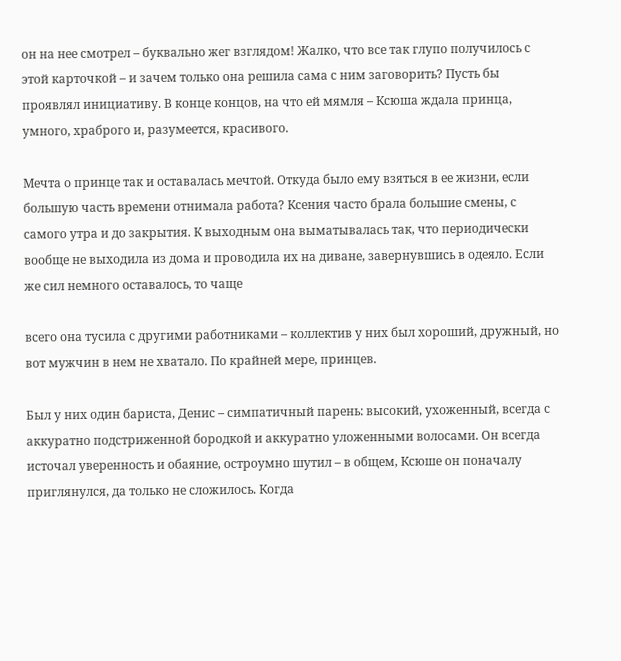он на нее смотрел – буквально жег взглядом! Жалко, что все так глупо получилось с этой карточкой – и зачем только она решила сама с ним заговорить? Пусть бы проявлял инициативу. В конце концов, на что ей мямля – Ксюша ждала принца, умного, храброго и, разумеется, красивого.

Мечта о принце так и оставалась мечтой. Откуда было ему взяться в ее жизни, если большую часть времени отнимала работа? Ксения часто брала большие смены, с самого утра и до закрытия. К выходным она выматывалась так, что периодически вообще не выходила из дома и проводила их на диване, завернувшись в одеяло. Если же сил немного оставалось, то чаще

всего она тусила с другими работниками – коллектив у них был хороший, дружный, но вот мужчин в нем не хватало. По крайней мере, принцев.

Был у них один бариста, Денис – симпатичный парень: высокий, ухоженный, всегда с аккуратно подстриженной бородкой и аккуратно уложенными волосами. Он всегда источал уверенность и обаяние, остроумно шутил – в общем, Ксюше он поначалу приглянулся, да только не сложилось. Когда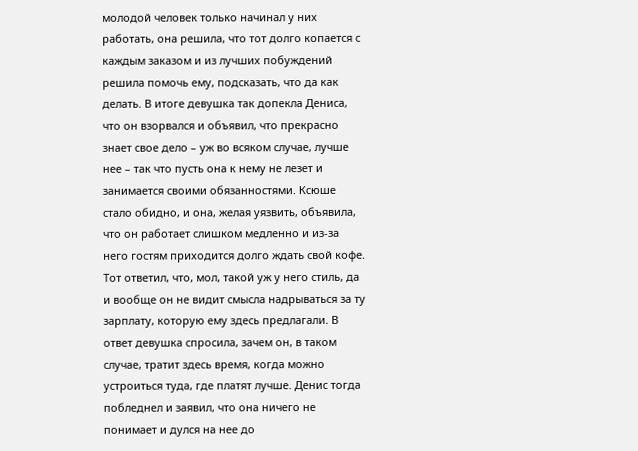молодой человек только начинал у них работать, она решила, что тот долго копается с каждым заказом и из лучших побуждений решила помочь ему, подсказать, что да как делать. В итоге девушка так допекла Дениса, что он взорвался и объявил, что прекрасно знает свое дело – уж во всяком случае, лучше нее – так что пусть она к нему не лезет и занимается своими обязанностями. Ксюше стало обидно, и она, желая уязвить, объявила, что он работает слишком медленно и из-за него гостям приходится долго ждать свой кофе. Тот ответил, что, мол, такой уж у него стиль, да и вообще он не видит смысла надрываться за ту зарплату, которую ему здесь предлагали. В ответ девушка спросила, зачем он, в таком случае, тратит здесь время, когда можно устроиться туда, где платят лучше. Денис тогда побледнел и заявил, что она ничего не понимает и дулся на нее до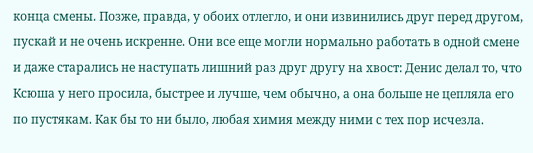конца смены. Позже, правда, у обоих отлегло, и они извинились друг перед другом, пускай и не очень искренне. Они все еще могли нормально работать в одной смене и даже старались не наступать лишний раз друг другу на хвост: Денис делал то, что Ксюша у него просила, быстрее и лучше, чем обычно, а она больше не цепляла его по пустякам. Как бы то ни было, любая химия между ними с тех пор исчезла.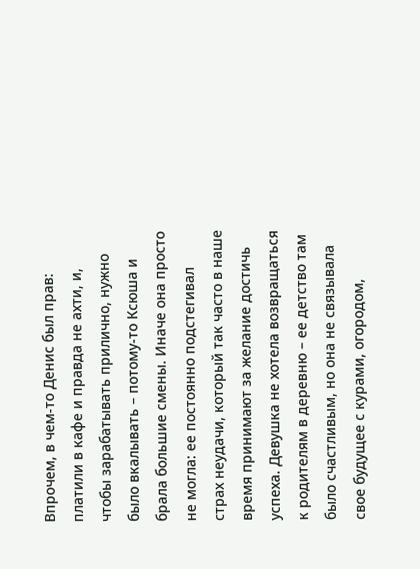Впрочем, в чем-то Денис был прав: платили в кафе и правда не ахти, и, чтобы зарабатывать прилично, нужно было вкалывать – потому-то Ксюша и брала большие смены. Иначе она просто не могла: ее постоянно подстегивал страх неудачи, который так часто в наше время принимают за желание достичь успеха. Девушка не хотела возвращаться к родителям в деревню – ее детство там было счастливым, но она не связывала свое будущее с курами, огородом,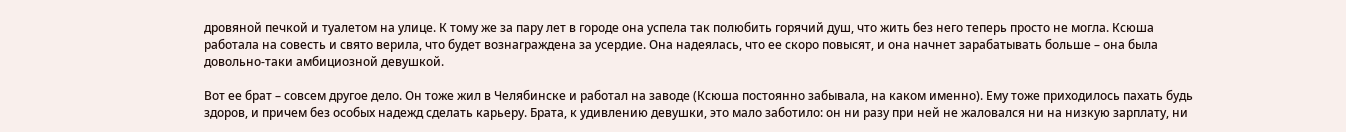дровяной печкой и туалетом на улице. К тому же за пару лет в городе она успела так полюбить горячий душ, что жить без него теперь просто не могла. Ксюша работала на совесть и свято верила, что будет вознаграждена за усердие. Она надеялась, что ее скоро повысят, и она начнет зарабатывать больше – она была довольно-таки амбициозной девушкой.

Вот ее брат – совсем другое дело. Он тоже жил в Челябинске и работал на заводе (Ксюша постоянно забывала, на каком именно). Ему тоже приходилось пахать будь здоров, и причем без особых надежд сделать карьеру. Брата, к удивлению девушки, это мало заботило: он ни разу при ней не жаловался ни на низкую зарплату, ни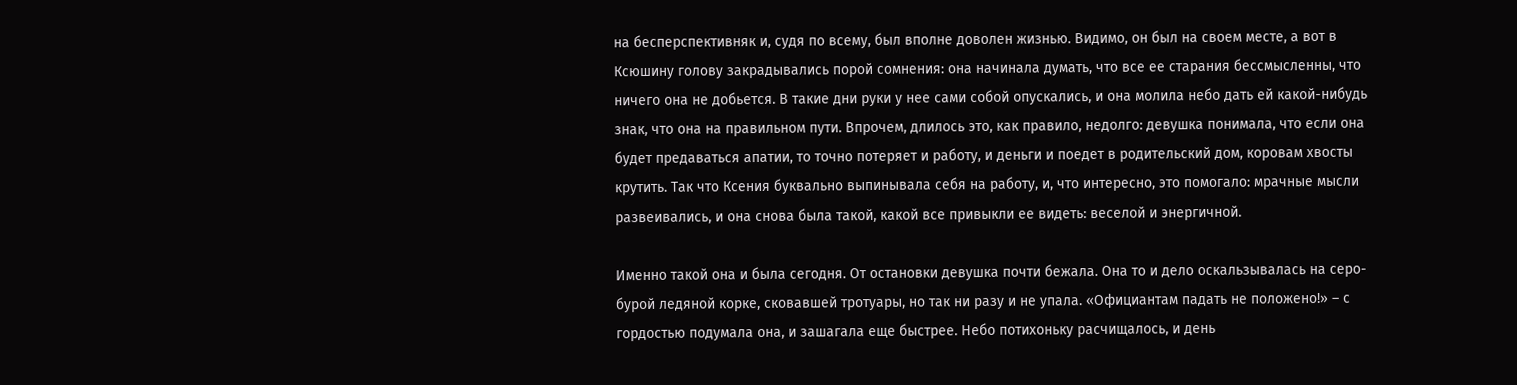на бесперспективняк и, судя по всему, был вполне доволен жизнью. Видимо, он был на своем месте, а вот в Ксюшину голову закрадывались порой сомнения: она начинала думать, что все ее старания бессмысленны, что ничего она не добьется. В такие дни руки у нее сами собой опускались, и она молила небо дать ей какой-нибудь знак, что она на правильном пути. Впрочем, длилось это, как правило, недолго: девушка понимала, что если она будет предаваться апатии, то точно потеряет и работу, и деньги и поедет в родительский дом, коровам хвосты крутить. Так что Ксения буквально выпинывала себя на работу, и, что интересно, это помогало: мрачные мысли развеивались, и она снова была такой, какой все привыкли ее видеть: веселой и энергичной.

Именно такой она и была сегодня. От остановки девушка почти бежала. Она то и дело оскальзывалась на серо-бурой ледяной корке, сковавшей тротуары, но так ни разу и не упала. «Официантам падать не положено!» – с гордостью подумала она, и зашагала еще быстрее. Небо потихоньку расчищалось, и день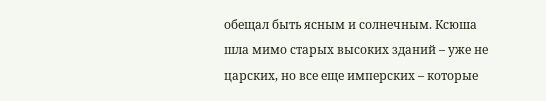обещал быть ясным и солнечным. Ксюша шла мимо старых высоких зданий – уже не царских, но все еще имперских – которые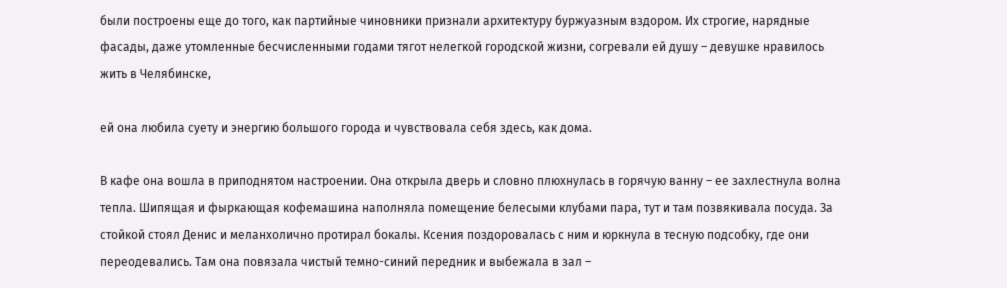были построены еще до того, как партийные чиновники признали архитектуру буржуазным вздором. Их строгие, нарядные фасады, даже утомленные бесчисленными годами тягот нелегкой городской жизни, согревали ей душу – девушке нравилось жить в Челябинске,

ей она любила суету и энергию большого города и чувствовала себя здесь, как дома.

В кафе она вошла в приподнятом настроении. Она открыла дверь и словно плюхнулась в горячую ванну – ее захлестнула волна тепла. Шипящая и фыркающая кофемашина наполняла помещение белесыми клубами пара, тут и там позвякивала посуда. За стойкой стоял Денис и меланхолично протирал бокалы. Ксения поздоровалась с ним и юркнула в тесную подсобку, где они переодевались. Там она повязала чистый темно-синий передник и выбежала в зал –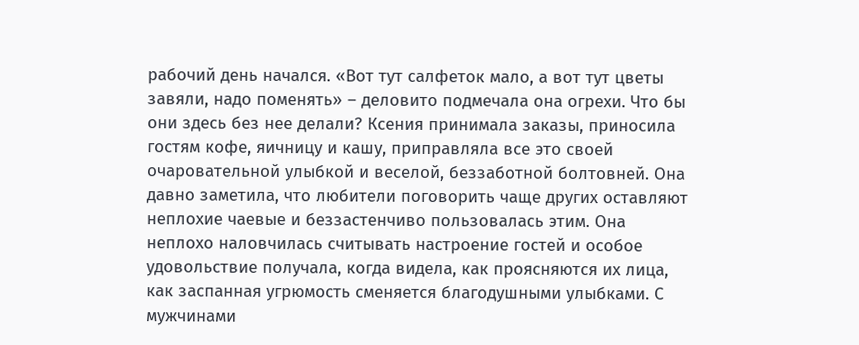рабочий день начался. «Вот тут салфеток мало, а вот тут цветы завяли, надо поменять» – деловито подмечала она огрехи. Что бы они здесь без нее делали? Ксения принимала заказы, приносила гостям кофе, яичницу и кашу, приправляла все это своей очаровательной улыбкой и веселой, беззаботной болтовней. Она давно заметила, что любители поговорить чаще других оставляют неплохие чаевые и беззастенчиво пользовалась этим. Она неплохо наловчилась считывать настроение гостей и особое удовольствие получала, когда видела, как проясняются их лица, как заспанная угрюмость сменяется благодушными улыбками. С мужчинами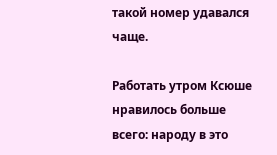такой номер удавался чаще.

Работать утром Ксюше нравилось больше всего: народу в это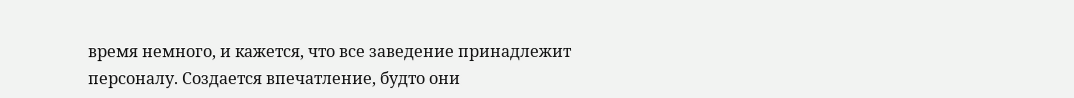время немного, и кажется, что все заведение принадлежит персоналу. Создается впечатление, будто они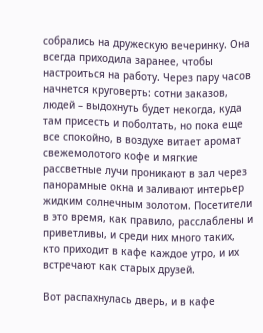собрались на дружескую вечеринку. Она всегда приходила заранее, чтобы настроиться на работу. Через пару часов начнется круговерть: сотни заказов, людей – выдохнуть будет некогда, куда там присесть и поболтать, но пока еще все спокойно, в воздухе витает аромат свежемолотого кофе и мягкие рассветные лучи проникают в зал через панорамные окна и заливают интерьер жидким солнечным золотом. Посетители в это время, как правило, расслаблены и приветливы, и среди них много таких, кто приходит в кафе каждое утро, и их встречают как старых друзей.

Вот распахнулась дверь, и в кафе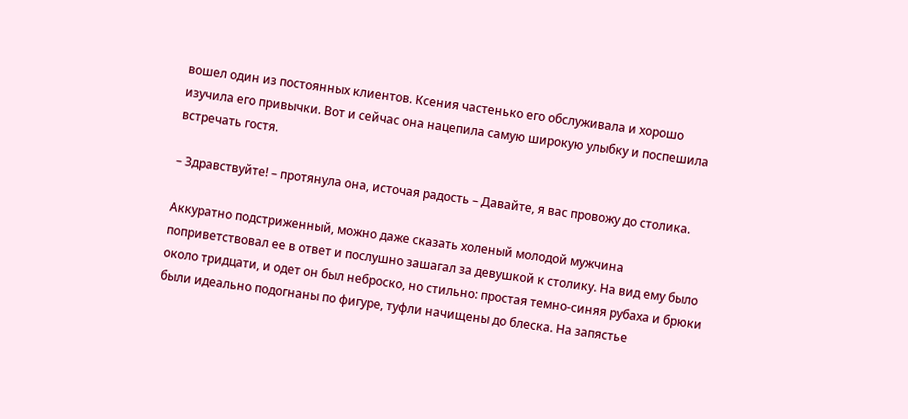вошел один из постоянных клиентов. Ксения частенько его обслуживала и хорошо изучила его привычки. Вот и сейчас она нацепила самую широкую улыбку и поспешила встречать гостя.

– Здравствуйте! – протянула она, источая радость – Давайте, я вас провожу до столика.

Аккуратно подстриженный, можно даже сказать холеный молодой мужчина поприветствовал ее в ответ и послушно зашагал за девушкой к столику. На вид ему было около тридцати, и одет он был неброско, но стильно: простая темно-синяя рубаха и брюки были идеально подогнаны по фигуре, туфли начищены до блеска. На запястье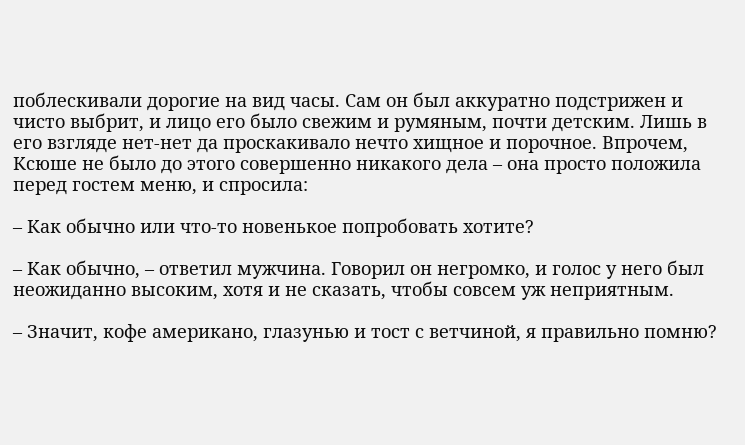поблескивали дорогие на вид часы. Сам он был аккуратно подстрижен и чисто выбрит, и лицо его было свежим и румяным, почти детским. Лишь в его взгляде нет-нет да проскакивало нечто хищное и порочное. Впрочем, Ксюше не было до этого совершенно никакого дела – она просто положила перед гостем меню, и спросила:

– Как обычно или что-то новенькое попробовать хотите?

– Как обычно, – ответил мужчина. Говорил он негромко, и голос у него был неожиданно высоким, хотя и не сказать, чтобы совсем уж неприятным.

– Значит, кофе американо, глазунью и тост с ветчиной, я правильно помню?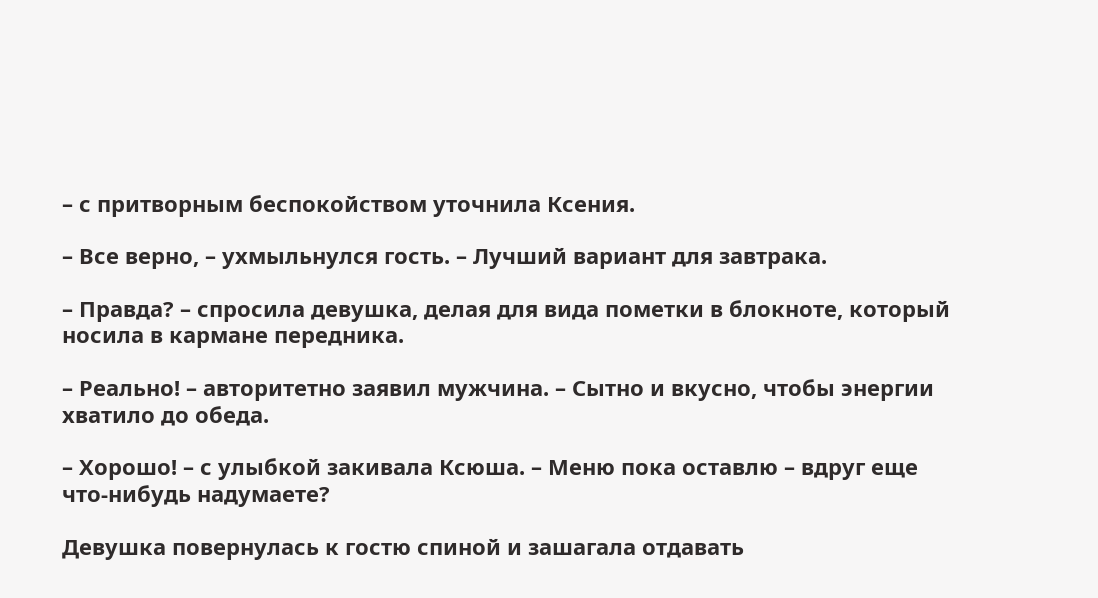– с притворным беспокойством уточнила Ксения.

– Все верно, – ухмыльнулся гость. – Лучший вариант для завтрака.

– Правда? – спросила девушка, делая для вида пометки в блокноте, который носила в кармане передника.

– Реально! – авторитетно заявил мужчина. – Сытно и вкусно, чтобы энергии хватило до обеда.

– Хорошо! – с улыбкой закивала Ксюша. – Меню пока оставлю – вдруг еще что-нибудь надумаете?

Девушка повернулась к гостю спиной и зашагала отдавать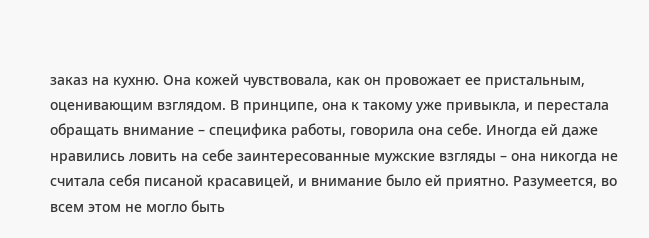заказ на кухню. Она кожей чувствовала, как он провожает ее пристальным, оценивающим взглядом. В принципе, она к такому уже привыкла, и перестала обращать внимание – специфика работы, говорила она себе. Иногда ей даже нравились ловить на себе заинтересованные мужские взгляды – она никогда не считала себя писаной красавицей, и внимание было ей приятно. Разумеется, во всем этом не могло быть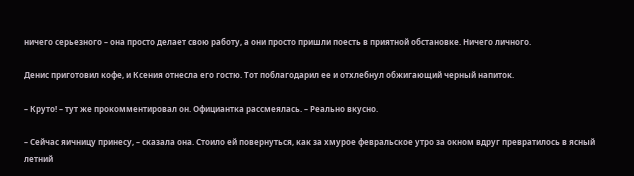ничего серьезного – она просто делает свою работу, а они просто пришли поесть в приятной обстановке. Ничего личного.

Денис приготовил кофе, и Ксения отнесла его гостю. Тот поблагодарил ее и отхлебнул обжигающий черный напиток.

– Круто! – тут же прокомментировал он. Официантка рассмеялась. – Реально вкусно.

– Сейчас яичницу принесу, – сказала она. Стоило ей повернуться, как за хмурое февральское утро за окном вдруг превратилось в ясный летний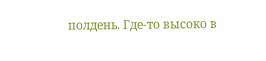полдень. Где-то высоко в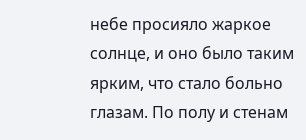небе просияло жаркое солнце, и оно было таким ярким, что стало больно глазам. По полу и стенам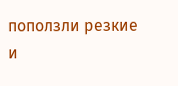поползли резкие и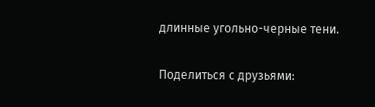длинные угольно-черные тени.

Поделиться с друзьями: